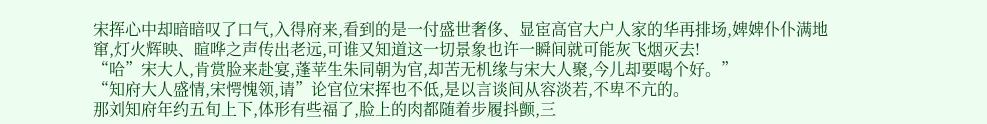宋挥心中却暗暗叹了口气,入得府来,看到的是一付盛世奢侈、显宦高官大户人家的华再排场,婢婢仆仆满地窜,灯火辉映、暄哗之声传出老远,可谁又知道这一切景象也许一瞬间就可能灰飞烟灭去!
“哈”宋大人,肯赏脸来赴宴,蓬苹生朱同朝为官,却苦无机缘与宋大人聚,今儿却要喝个好。”
“知府大人盛情,宋愕愧领,请”论官位宋挥也不低,是以言谈间从容淡若,不卑不亢的。
那刘知府年约五旬上下,体形有些福了,脸上的肉都随着步履抖颤,三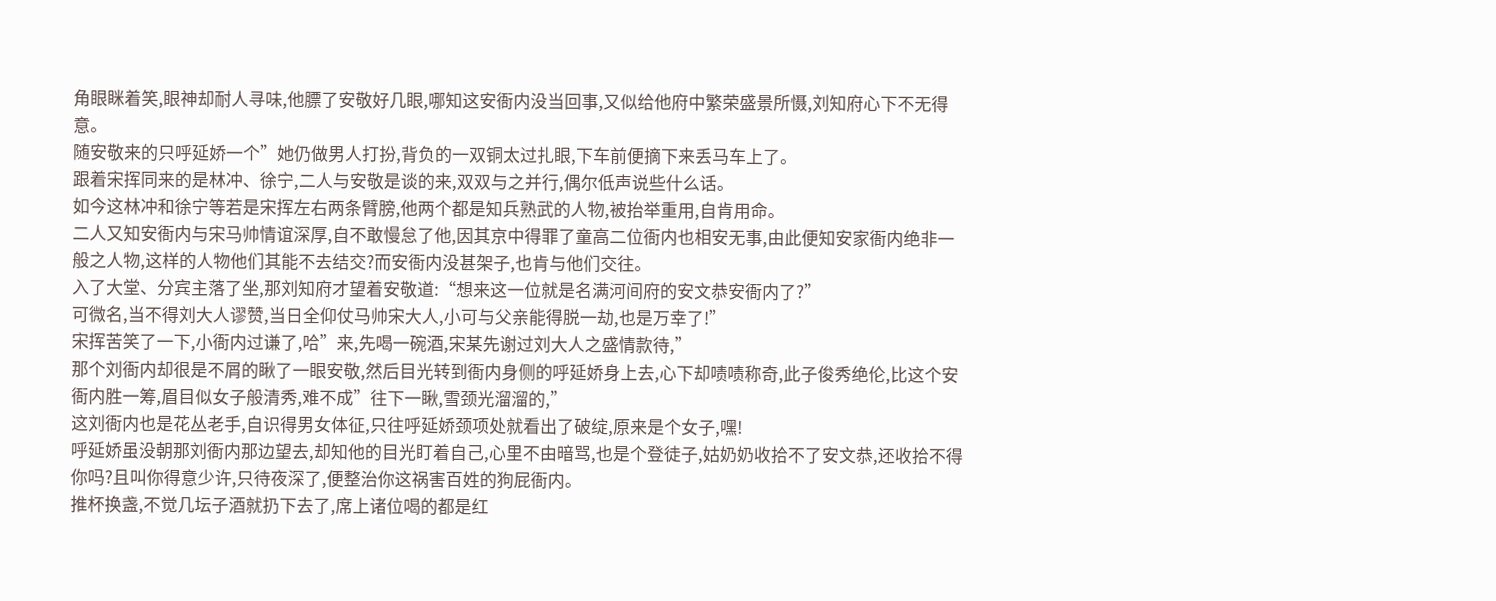角眼眯着笑,眼神却耐人寻味,他膘了安敬好几眼,哪知这安衙内没当回事,又似给他府中繁荣盛景所慑,刘知府心下不无得意。
随安敬来的只呼延娇一个”她仍做男人打扮,背负的一双铜太过扎眼,下车前便摘下来丢马车上了。
跟着宋挥同来的是林冲、徐宁,二人与安敬是谈的来,双双与之并行,偶尔低声说些什么话。
如今这林冲和徐宁等若是宋挥左右两条臂膀,他两个都是知兵熟武的人物,被抬举重用,自肯用命。
二人又知安衙内与宋马帅情谊深厚,自不敢慢怠了他,因其京中得罪了童高二位衙内也相安无事,由此便知安家衙内绝非一般之人物,这样的人物他们其能不去结交?而安衙内没甚架子,也肯与他们交往。
入了大堂、分宾主落了坐,那刘知府才望着安敬道:“想来这一位就是名满河间府的安文恭安衙内了?”
可微名,当不得刘大人谬赞,当日全仰仗马帅宋大人,小可与父亲能得脱一劫,也是万幸了!”
宋挥苦笑了一下,小衙内过谦了,哈”来,先喝一碗酒,宋某先谢过刘大人之盛情款待,”
那个刘衙内却很是不屑的瞅了一眼安敬,然后目光转到衙内身侧的呼延娇身上去,心下却啧啧称奇,此子俊秀绝伦,比这个安衙内胜一筹,眉目似女子般清秀,难不成”往下一瞅,雪颈光溜溜的,”
这刘衙内也是花丛老手,自识得男女体征,只往呼延娇颈项处就看出了破绽,原来是个女子,嘿!
呼延娇虽没朝那刘衙内那边望去,却知他的目光盯着自己,心里不由暗骂,也是个登徒子,姑奶奶收拾不了安文恭,还收拾不得你吗?且叫你得意少许,只待夜深了,便整治你这祸害百姓的狗屁衙内。
推杯换盏,不觉几坛子酒就扔下去了,席上诸位喝的都是红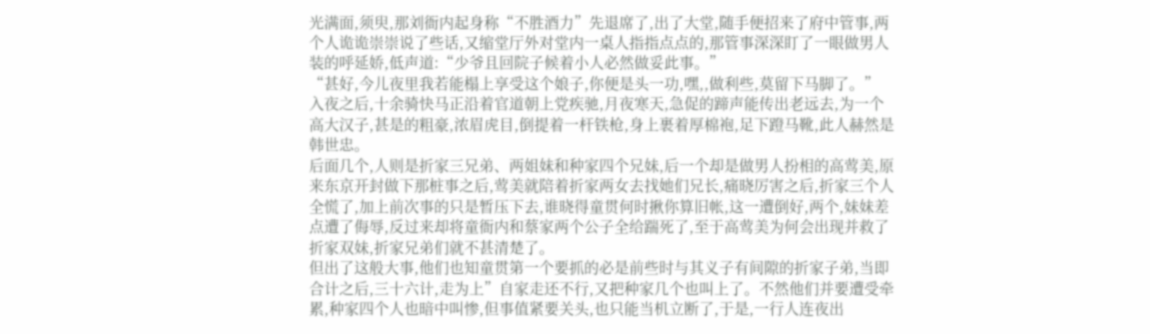光满面,须臾,那刘衙内起身称“不胜酒力”先退席了,出了大堂,随手便招来了府中管事,两个人诡诡崇崇说了些话,又缩堂厅外对堂内一桌人指指点点的,那管事深深盯了一眼做男人装的呼延娇,低声道:“少爷且回院子候着小人必然做妥此事。”
“甚好,今儿夜里我若能榻上享受这个娘子,你便是头一功,嘿,,做利些,莫留下马脚了。”
入夜之后,十余骑快马正沿着官道朝上党疾驰,月夜寒天,急促的蹄声能传出老远去,为一个高大汉子,甚是的粗豪,浓眉虎目,倒提着一杆铁枪,身上裹着厚棉袍,足下蹬马靴,此人赫然是韩世忠。
后面几个,人则是折家三兄弟、两姐妹和种家四个兄妹,后一个却是做男人扮相的高莺美,原来东京开封做下那桩事之后,莺美就陪着折家两女去找她们兄长,痛晓厉害之后,折家三个人全慌了,加上前次事的只是暂压下去,谁晓得童贯何时揪你算旧帐,这一遭倒好,两个,妹妹差点遭了侮辱,反过来却将童衙内和蔡家两个公子全给踹死了,至于高莺美为何会出现并救了折家双妹,折家兄弟们就不甚清楚了。
但出了这般大事,他们也知童贯第一个要抓的必是前些时与其义子有间隙的折家子弟,当即合计之后,三十六计,走为上”自家走还不行,又把种家几个也叫上了。不然他们并要遭受牵累,种家四个人也暗中叫惨,但事值紧要关头,也只能当机立断了,于是,一行人连夜出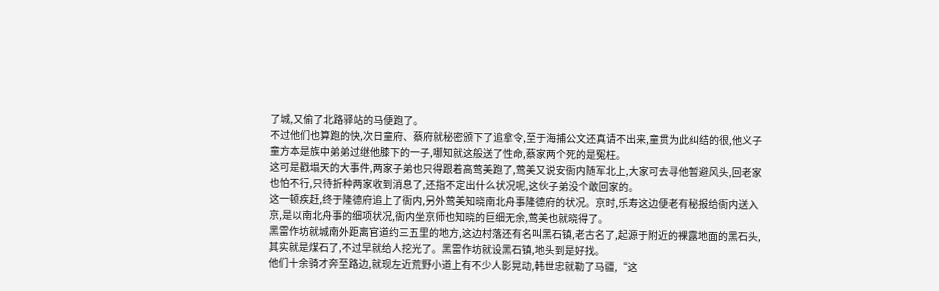了城,又偷了北路驿站的马便跑了。
不过他们也算跑的快,次日童府、蔡府就秘密颁下了追拿令,至于海捕公文还真请不出来,童贯为此纠结的很,他义子童方本是族中弟弟过继他膝下的一子,哪知就这般送了性命,蔡家两个死的是冤枉。
这可是戳塌天的大事件,两家子弟也只得跟着高莺美跑了,莺美又说安衙内随军北上,大家可去寻他暂避风头,回老家也怕不行,只待折种两家收到消息了,还指不定出什么状况呢,这伙子弟没个敢回家的。
这一顿疾赶,终于隆德府追上了衙内,另外莺美知晓南北舟事隆德府的状况。京时,乐寿这边便老有秘报给衙内送入京,是以南北舟事的细项状况,衙内坐京师也知晓的巨细无余,莺美也就晓得了。
黑雷作坊就城南外距离官道约三五里的地方,这边村落还有名叫黑石镇,老古名了,起源于附近的裸露地面的黑石头,其实就是煤石了,不过早就给人挖光了。黑雷作坊就设黑石镇,地头到是好找。
他们十余骑才奔至路边,就现左近荒野小道上有不少人影晃动,韩世忠就勒了马疆,“这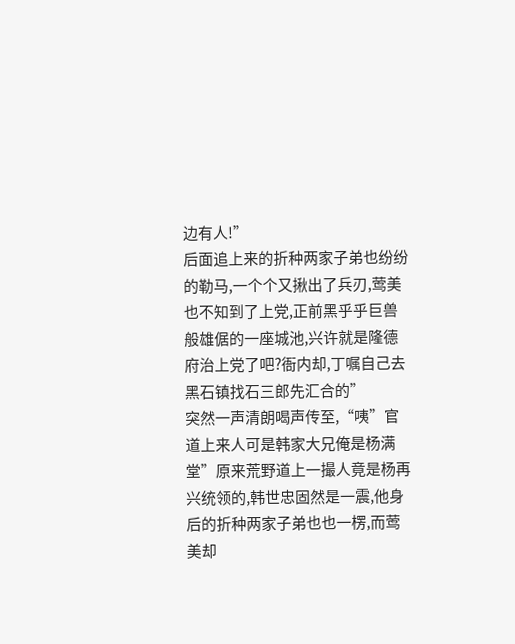边有人!”
后面追上来的折种两家子弟也纷纷的勒马,一个个又揪出了兵刃,莺美也不知到了上党,正前黑乎乎巨兽般雄倨的一座城池,兴许就是隆德府治上党了吧?衙内却,丁嘱自己去黑石镇找石三郎先汇合的”
突然一声清朗喝声传至,“咦”官道上来人可是韩家大兄俺是杨满堂”原来荒野道上一撮人竟是杨再兴统领的,韩世忠固然是一震,他身后的折种两家子弟也也一楞,而莺美却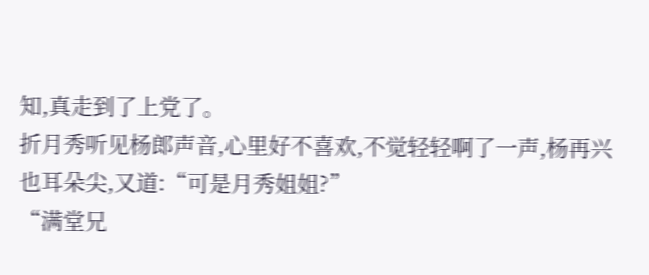知,真走到了上党了。
折月秀听见杨郎声音,心里好不喜欢,不觉轻轻啊了一声,杨再兴也耳朵尖,又道:“可是月秀姐姐?”
“满堂兄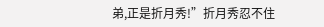弟,正是折月秀!”折月秀忍不住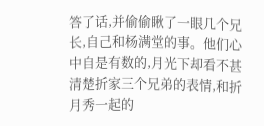答了话,并偷偷瞅了一眼几个兄长,自己和杨满堂的事。他们心中自是有数的,月光下却看不甚清楚折家三个兄弟的表情,和折月秀一起的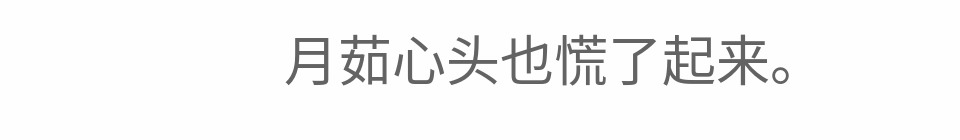月茹心头也慌了起来。